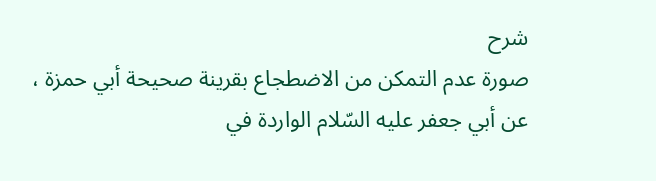شرح
صورة عدم التمكن من الاضطجاع بقرينة صحيحة أبي حمزة ، عن أبي جعفر عليه السّلام الواردة في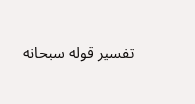تفسير قوله سبحانه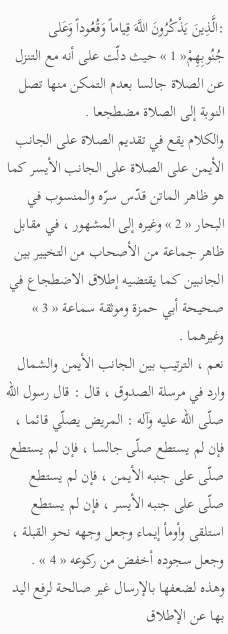:الَّذِينَ يَذْكُرُونَ اللَّهَ قِياماً وَقُعُوداً وَعَلى جُنُوبِهِمْ« 1 » حيث دلّت على أنه مع التنزل عن الصلاة جالسا بعدم التمكن منها تصل النوبة إلى الصلاة مضطجعا .
والكلام يقع في تقديم الصلاة على الجانب الأيمن على الصلاة على الجانب الأيسر كما هو ظاهر الماتن قدّس سرّه والمنسوب في البحار « 2 » وغيره إلى المشهور ، في مقابل ظاهر جماعة من الأصحاب من التخيير بين الجانبين كما يقتضيه إطلاق الاضطجاع في صحيحة أبي حمزة وموثقة سماعة « 3 » وغيرهما .
نعم ، الترتيب بين الجانب الأيمن والشمال وارد في مرسلة الصدوق ، قال : قال رسول اللّه صلّى اللّه عليه وآله : المريض يصلّي قائما ، فإن لم يستطع صلّى جالسا ، فإن لم يستطع صلّى على جنبه الأيمن ، فإن لم يستطع صلّى على جنبه الأيسر ، فإن لم يستطع استلقى وأومأ إيماء وجعل وجهه نحو القبلة ، وجعل سجوده أخفض من ركوعه « 4 » .
وهذه لضعفها بالإرسال غير صالحة لرفع اليد بها عن الإطلاق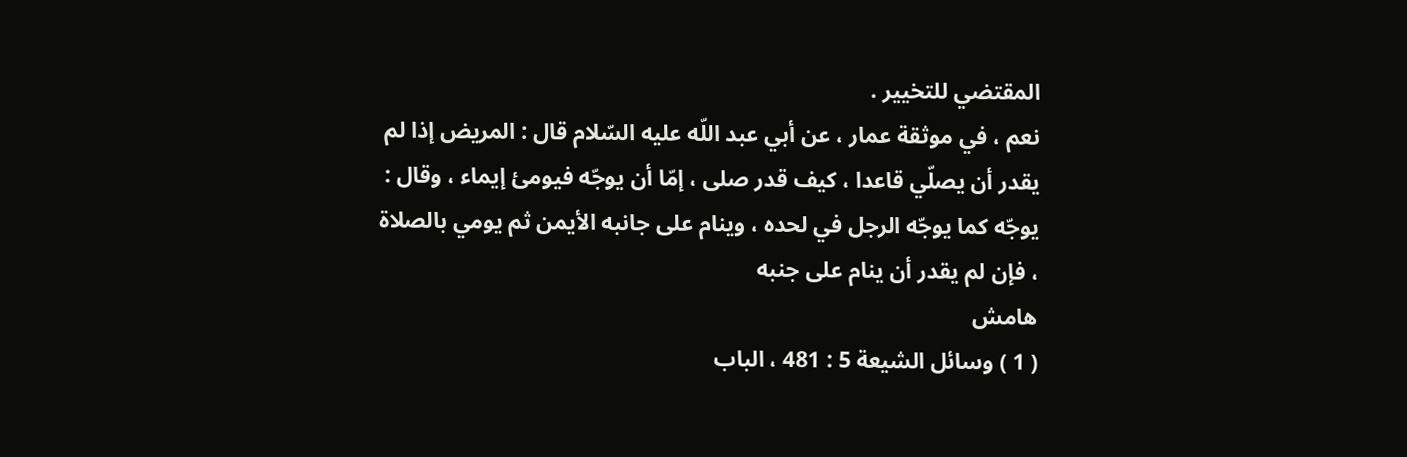المقتضي للتخيير .
نعم ، في موثقة عمار ، عن أبي عبد اللّه عليه السّلام قال : المريض إذا لم يقدر أن يصلّي قاعدا ، كيف قدر صلى ، إمّا أن يوجّه فيومئ إيماء ، وقال : يوجّه كما يوجّه الرجل في لحده ، وينام على جانبه الأيمن ثم يومي بالصلاة ، فإن لم يقدر أن ينام على جنبه
هامش
( 1 ) وسائل الشيعة 5 : 481 ، الباب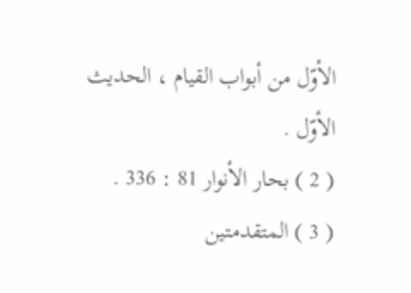الأوّل من أبواب القيام ، الحديث الأوّل .
( 2 ) بحار الأنوار 81 : 336 .
( 3 ) المتقدمتين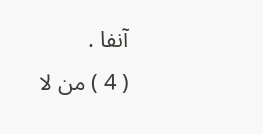آنفا .
( 4 ) من لا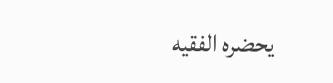يحضره الفقيه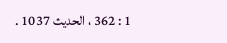1 : 362 ، الحديث 1037 .